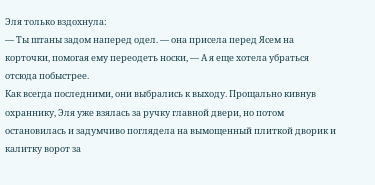Эля только вздохнула:
— Ты штаны задом наперед одел. — она присела перед Ясем на корточки, помогая ему переодеть носки, — А я еще хотела убраться отсюда побыстрее.
Как всегда последними, они выбрались к выходу. Прощально кивнув охраннику, Эля уже взялась за ручку главной двери, но потом остановилась и задумчиво поглядела на вымощенный плиткой дворик и калитку ворот за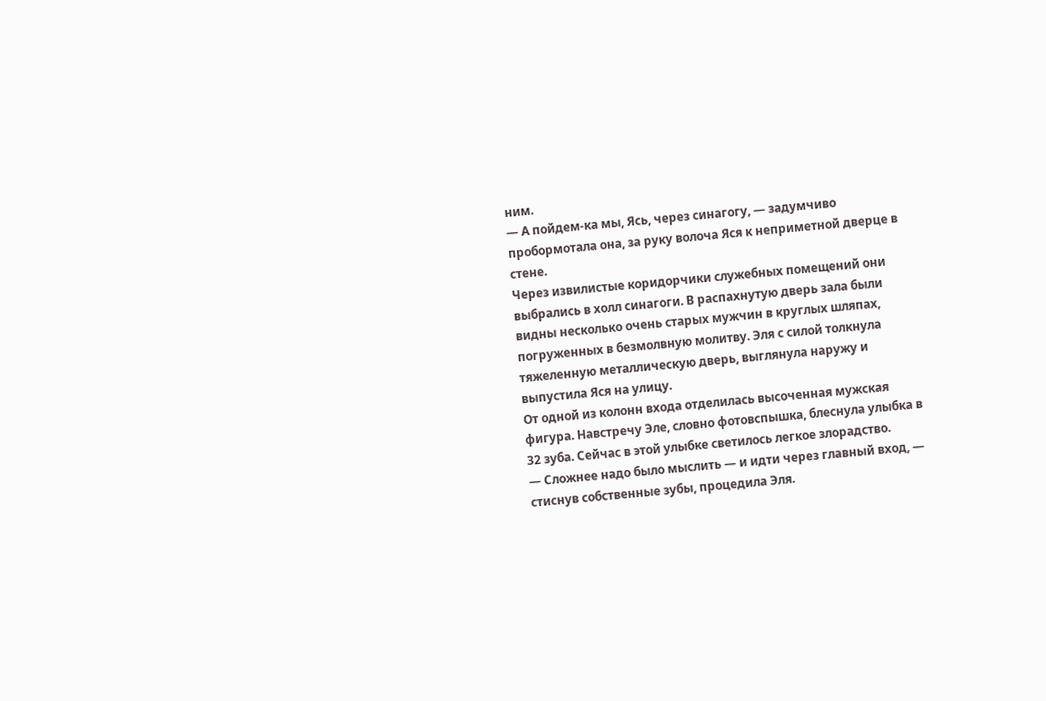ним.
— А пойдем-ка мы, Ясь, через синагогу, — задумчиво пробормотала она, за руку волоча Яся к неприметной дверце в стене.
Через извилистые коридорчики служебных помещений они выбрались в холл синагоги. В распахнутую дверь зала были видны несколько очень старых мужчин в круглых шляпах, погруженных в безмолвную молитву. Эля с силой толкнула тяжеленную металлическую дверь, выглянула наружу и выпустила Яся на улицу.
От одной из колонн входа отделилась высоченная мужская фигура. Навстречу Эле, словно фотовспышка, блеснула улыбка в 32 зуба. Сейчас в этой улыбке светилось легкое злорадство.
— Сложнее надо было мыслить — и идти через главный вход, — стиснув собственные зубы, процедила Эля.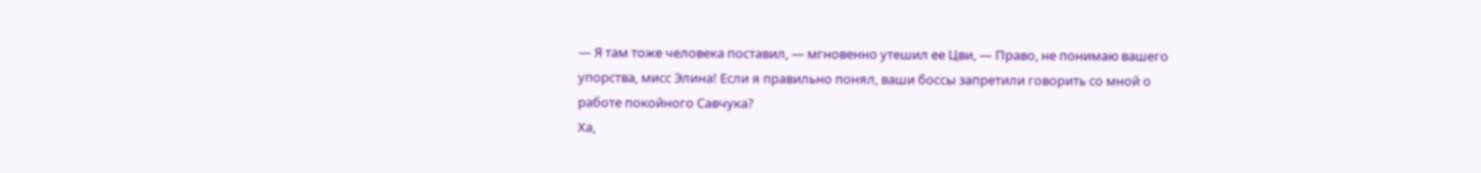— Я там тоже человека поставил, — мгновенно утешил ее Цви, — Право, не понимаю вашего упорства, мисс Элина! Если я правильно понял, ваши боссы запретили говорить со мной о работе покойного Савчука?
Ха,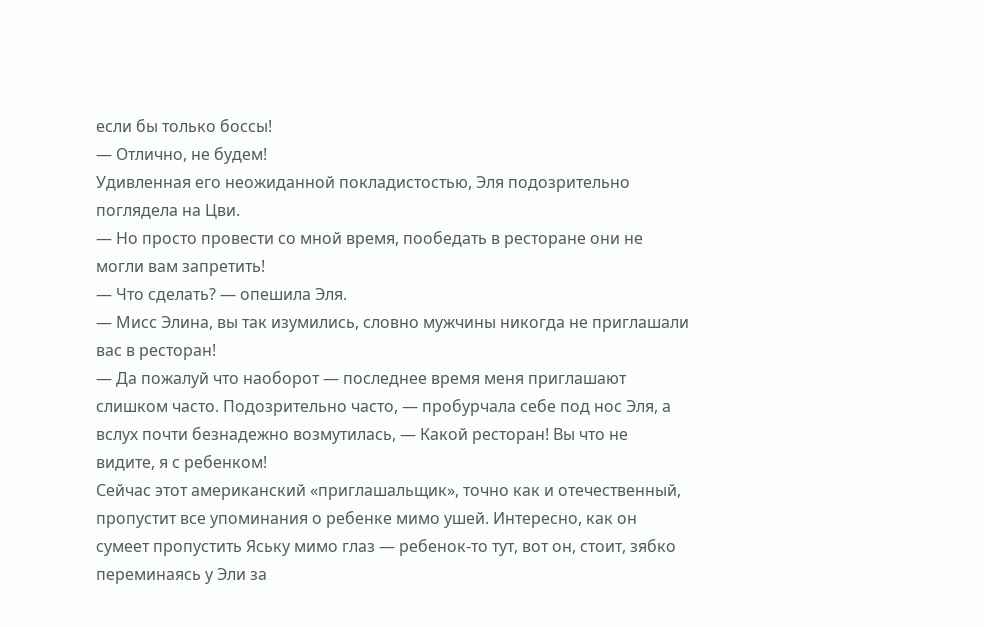если бы только боссы!
— Отлично, не будем!
Удивленная его неожиданной покладистостью, Эля подозрительно поглядела на Цви.
— Но просто провести со мной время, пообедать в ресторане они не могли вам запретить!
— Что сделать? — опешила Эля.
— Мисс Элина, вы так изумились, словно мужчины никогда не приглашали вас в ресторан!
— Да пожалуй что наоборот — последнее время меня приглашают слишком часто. Подозрительно часто, — пробурчала себе под нос Эля, а вслух почти безнадежно возмутилась, — Какой ресторан! Вы что не видите, я с ребенком!
Сейчас этот американский «приглашальщик», точно как и отечественный, пропустит все упоминания о ребенке мимо ушей. Интересно, как он сумеет пропустить Яську мимо глаз — ребенок-то тут, вот он, стоит, зябко переминаясь у Эли за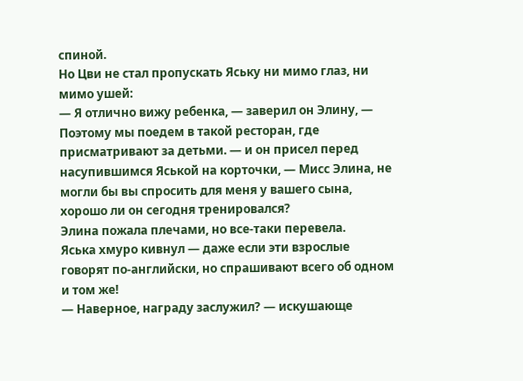спиной.
Но Цви не стал пропускать Яську ни мимо глаз, ни мимо ушей:
— Я отлично вижу ребенка, — заверил он Элину, — Поэтому мы поедем в такой ресторан, где присматривают за детьми. — и он присел перед насупившимся Яськой на корточки, — Мисс Элина, не могли бы вы спросить для меня у вашего сына, хорошо ли он сегодня тренировался?
Элина пожала плечами, но все-таки перевела.
Яська хмуро кивнул — даже если эти взрослые говорят по-английски, но спрашивают всего об одном и том же!
— Наверное, награду заслужил? — искушающе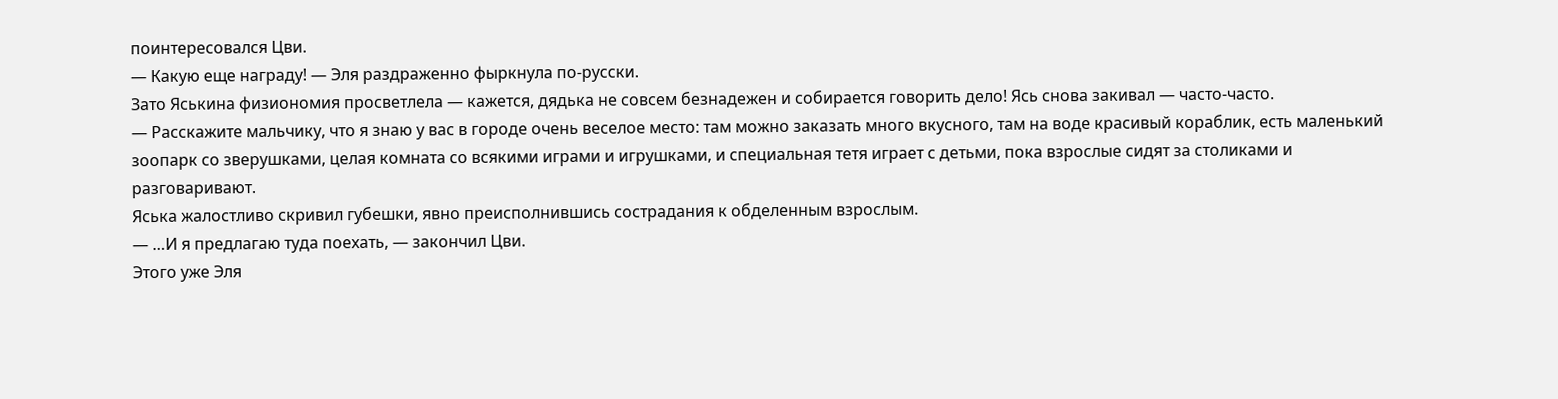поинтересовался Цви.
— Какую еще награду! — Эля раздраженно фыркнула по-русски.
Зато Яськина физиономия просветлела — кажется, дядька не совсем безнадежен и собирается говорить дело! Ясь снова закивал — часто-часто.
— Расскажите мальчику, что я знаю у вас в городе очень веселое место: там можно заказать много вкусного, там на воде красивый кораблик, есть маленький зоопарк со зверушками, целая комната со всякими играми и игрушками, и специальная тетя играет с детьми, пока взрослые сидят за столиками и разговаривают.
Яська жалостливо скривил губешки, явно преисполнившись сострадания к обделенным взрослым.
— …И я предлагаю туда поехать, — закончил Цви.
Этого уже Эля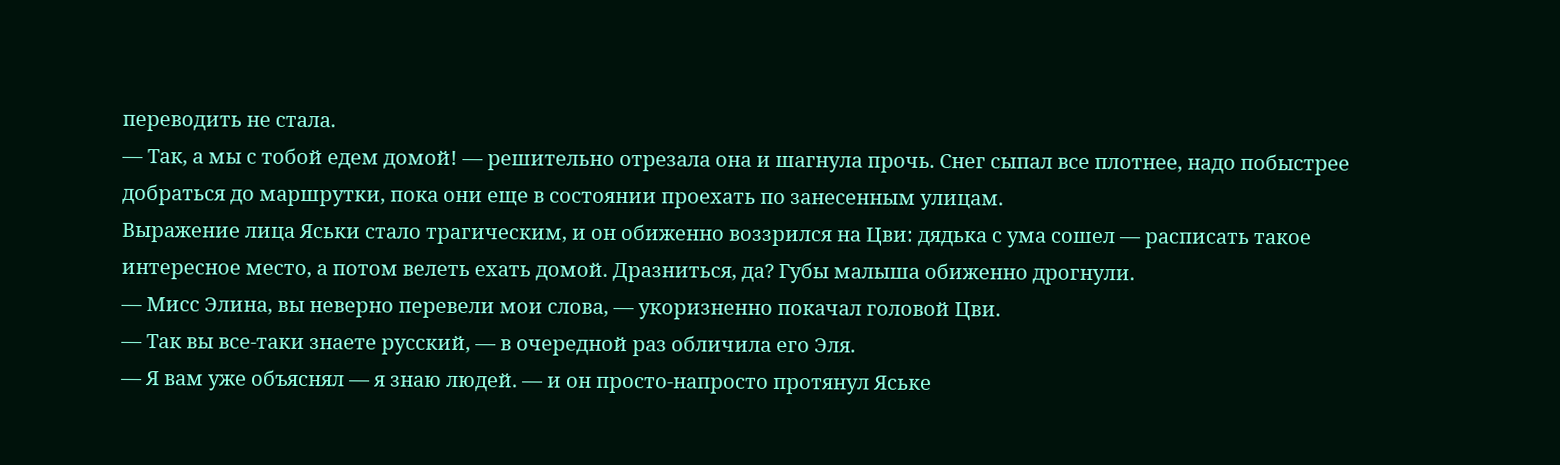переводить не стала.
— Так, а мы с тобой едем домой! — решительно отрезала она и шагнула прочь. Снег сыпал все плотнее, надо побыстрее добраться до маршрутки, пока они еще в состоянии проехать по занесенным улицам.
Выражение лица Яськи стало трагическим, и он обиженно воззрился на Цви: дядька с ума сошел — расписать такое интересное место, а потом велеть ехать домой. Дразниться, да? Губы малыша обиженно дрогнули.
— Мисс Элина, вы неверно перевели мои слова, — укоризненно покачал головой Цви.
— Так вы все-таки знаете русский, — в очередной раз обличила его Эля.
— Я вам уже объяснял — я знаю людей. — и он просто-напросто протянул Яське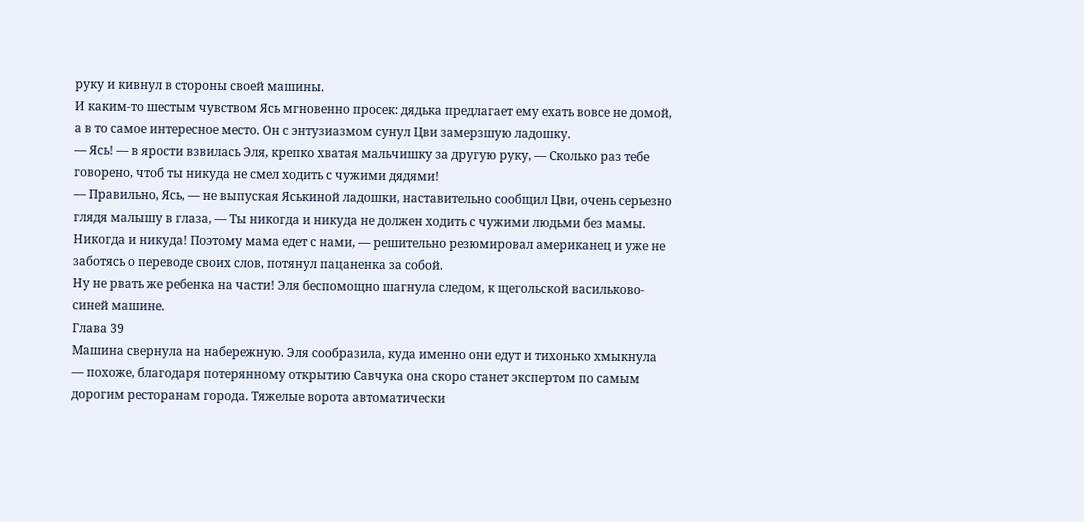руку и кивнул в стороны своей машины.
И каким-то шестым чувством Ясь мгновенно просек: дядька предлагает ему ехать вовсе не домой, а в то самое интересное место. Он с энтузиазмом сунул Цви замерзшую ладошку.
— Ясь! — в ярости взвилась Эля, крепко хватая мальчишку за другую руку, — Сколько раз тебе говорено, чтоб ты никуда не смел ходить с чужими дядями!
— Правильно, Ясь, — не выпуская Яськиной ладошки, наставительно сообщил Цви, очень серьезно глядя малышу в глаза, — Ты никогда и никуда не должен ходить с чужими людьми без мамы. Никогда и никуда! Поэтому мама едет с нами, — решительно резюмировал американец и уже не заботясь о переводе своих слов, потянул пацаненка за собой.
Ну не рвать же ребенка на части! Эля беспомощно шагнула следом, к щегольской васильково-синей машине.
Глава 39
Машина свернула на набережную. Эля сообразила, куда именно они едут и тихонько хмыкнула — похоже, благодаря потерянному открытию Савчука она скоро станет экспертом по самым дорогим ресторанам города. Тяжелые ворота автоматически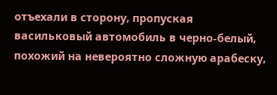отъехали в сторону, пропуская васильковый автомобиль в черно-белый, похожий на невероятно сложную арабеску,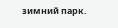зимний парк.